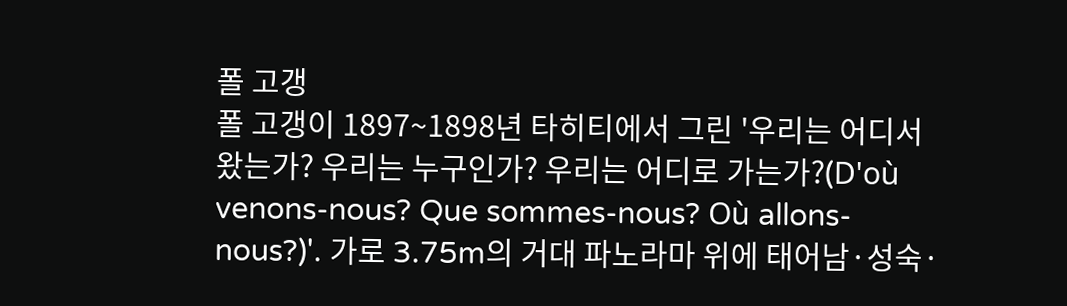폴 고갱
폴 고갱이 1897~1898년 타히티에서 그린 '우리는 어디서 왔는가? 우리는 누구인가? 우리는 어디로 가는가?(D'où venons-nous? Que sommes-nous? Où allons-nous?)'. 가로 3.75m의 거대 파노라마 위에 태어남·성숙·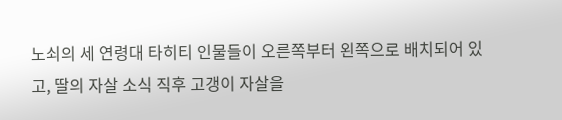노쇠의 세 연령대 타히티 인물들이 오른쪽부터 왼쪽으로 배치되어 있고, 딸의 자살 소식 직후 고갱이 자살을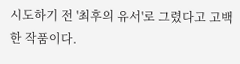시도하기 전 '최후의 유서'로 그렸다고 고백한 작품이다.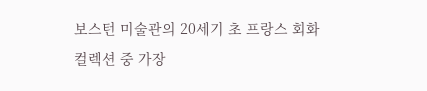보스턴 미술관의 20세기 초 프랑스 회화 컬렉션 중 가장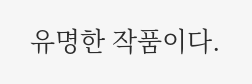유명한 작품이다.